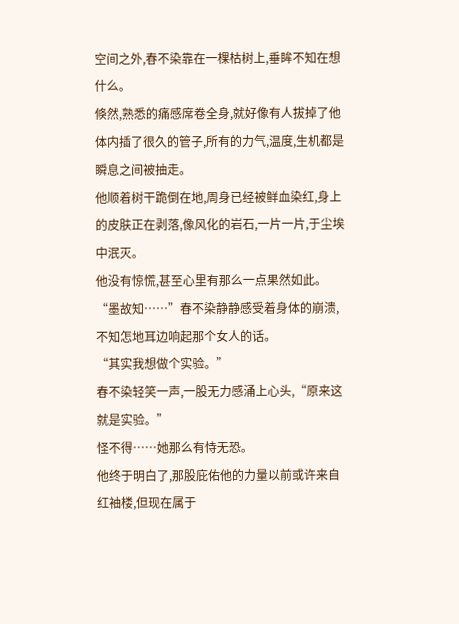空间之外,春不染靠在一棵枯树上,垂眸不知在想什么。
倏然,熟悉的痛感席卷全身,就好像有人拔掉了他体内插了很久的管子,所有的力气,温度,生机都是瞬息之间被抽走。
他顺着树干跪倒在地,周身已经被鲜血染红,身上的皮肤正在剥落,像风化的岩石,一片一片,于尘埃中泯灭。
他没有惊慌,甚至心里有那么一点果然如此。
“墨故知……”春不染静静感受着身体的崩溃,不知怎地耳边响起那个女人的话。
“其实我想做个实验。”
春不染轻笑一声,一股无力感涌上心头,“原来这就是实验。”
怪不得……她那么有恃无恐。
他终于明白了,那股庇佑他的力量以前或许来自红袖楼,但现在属于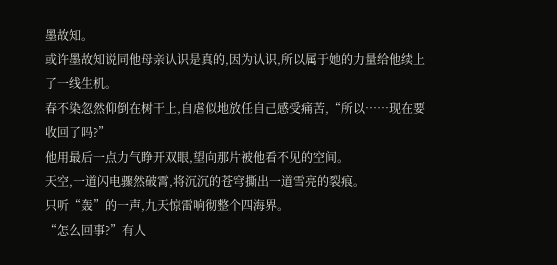墨故知。
或许墨故知说同他母亲认识是真的,因为认识,所以属于她的力量给他续上了一线生机。
春不染忽然仰倒在树干上,自虐似地放任自己感受痛苦,“所以……现在要收回了吗?”
他用最后一点力气睁开双眼,望向那片被他看不见的空间。
天空,一道闪电骤然破霄,将沉沉的苍穹撕出一道雪亮的裂痕。
只听“轰”的一声,九天惊雷响彻整个四海界。
“怎么回事?”有人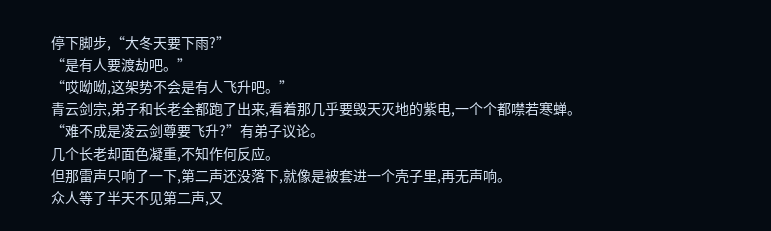停下脚步,“大冬天要下雨?”
“是有人要渡劫吧。”
“哎呦呦,这架势不会是有人飞升吧。”
青云剑宗,弟子和长老全都跑了出来,看着那几乎要毁天灭地的紫电,一个个都噤若寒蝉。
“难不成是凌云剑尊要飞升?”有弟子议论。
几个长老却面色凝重,不知作何反应。
但那雷声只响了一下,第二声还没落下,就像是被套进一个壳子里,再无声响。
众人等了半天不见第二声,又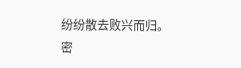纷纷散去败兴而归。
密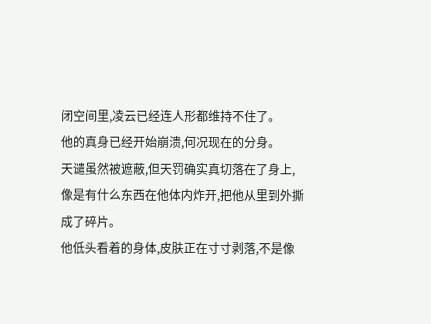闭空间里,凌云已经连人形都维持不住了。
他的真身已经开始崩溃,何况现在的分身。
天谴虽然被遮蔽,但天罚确实真切落在了身上,像是有什么东西在他体内炸开,把他从里到外撕成了碎片。
他低头看着的身体,皮肤正在寸寸剥落,不是像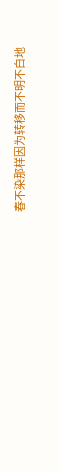春不染那样因为转移而不明不白地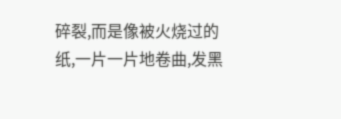碎裂,而是像被火烧过的纸,一片一片地卷曲,发黑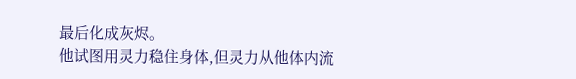最后化成灰烬。
他试图用灵力稳住身体,但灵力从他体内流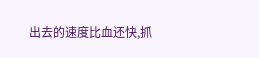出去的速度比血还快,抓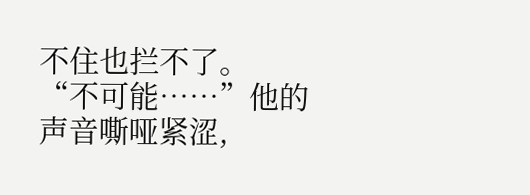不住也拦不了。
“不可能……”他的声音嘶哑紧涩,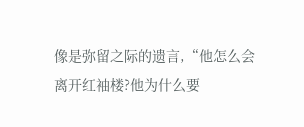像是弥留之际的遗言,“他怎么会离开红袖楼?他为什么要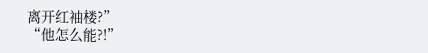离开红袖楼?”
“他怎么能?!”